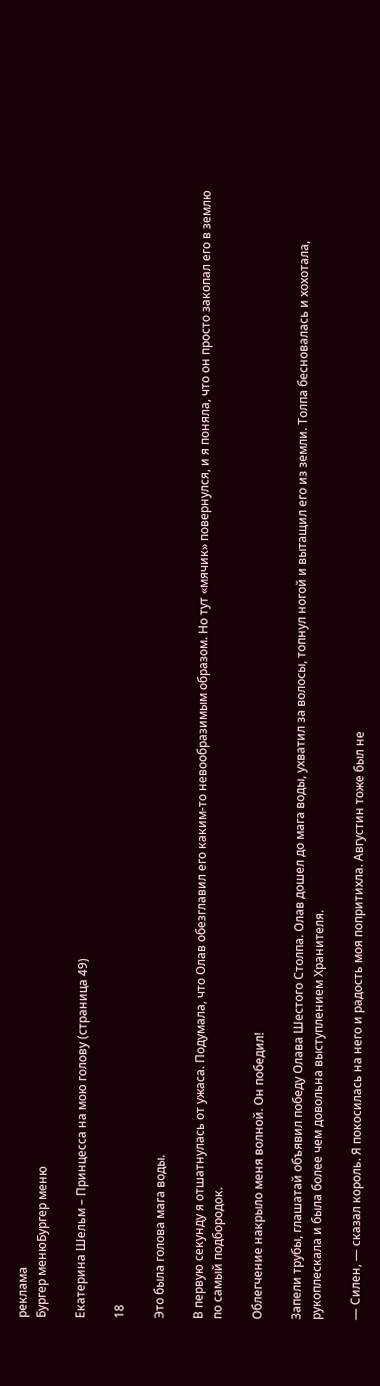реклама
Бургер менюБургер меню

Екатерина Шельм – Принцесса на мою голову (страница 49)

18

Это была голова мага воды.

В первую секунду я отшатнулась от ужаса. Подумала, что Олав обезглавил его каким-то невообразимым образом. Но тут «мячик» повернулся, и я поняла, что он просто закопал его в землю по самый подбородок.

Облегчение накрыло меня волной. Он победил!

Запели трубы, глашатай объявил победу Олава Шестого Столпа. Олав дошел до мага воды, ухватил за волосы, топнул ногой и вытащил его из земли. Толпа бесновалась и хохотала, рукоплескала и была более чем довольна выступлением Хранителя.

— Силен, — сказал король. Я покосилась на него и радость моя попритихла. Августин тоже был не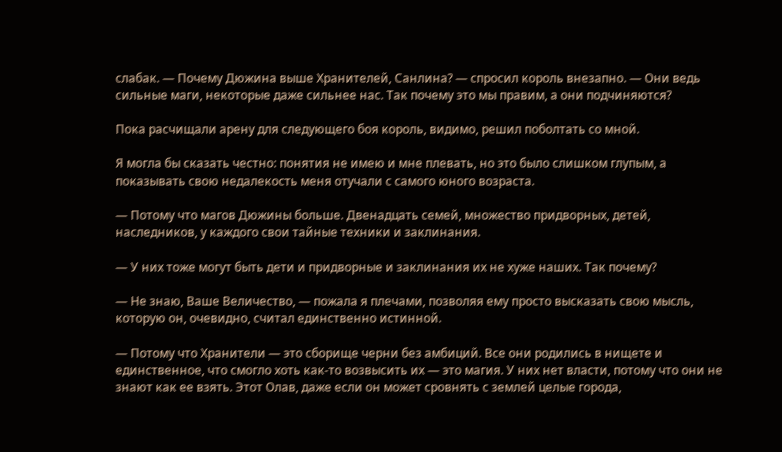слабак. — Почему Дюжина выше Хранителей, Санлина? — спросил король внезапно. — Они ведь сильные маги, некоторые даже сильнее нас. Так почему это мы правим, а они подчиняются?

Пока расчищали арену для следующего боя король, видимо, решил поболтать со мной.

Я могла бы сказать честно: понятия не имею и мне плевать, но это было слишком глупым, а показывать свою недалекость меня отучали с самого юного возраста.

— Потому что магов Дюжины больше. Двенадцать семей, множество придворных, детей, наследников, у каждого свои тайные техники и заклинания.

— У них тоже могут быть дети и придворные и заклинания их не хуже наших. Так почему?

— Не знаю, Ваше Величество, — пожала я плечами, позволяя ему просто высказать свою мысль, которую он, очевидно, считал единственно истинной.

— Потому что Хранители — это сборище черни без амбиций. Все они родились в нищете и единственное, что смогло хоть как-то возвысить их — это магия. У них нет власти, потому что они не знают как ее взять. Этот Олав, даже если он может сровнять с землей целые города,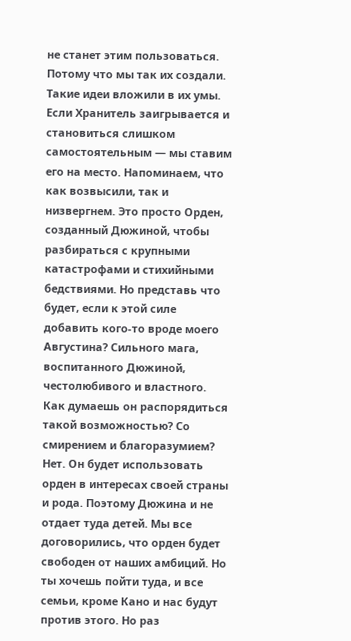не станет этим пользоваться. Потому что мы так их создали. Такие идеи вложили в их умы. Если Хранитель заигрывается и становиться слишком самостоятельным — мы ставим его на место. Напоминаем, что как возвысили, так и низвергнем. Это просто Орден, созданный Дюжиной, чтобы разбираться с крупными катастрофами и стихийными бедствиями. Но представь что будет, если к этой силе добавить кого-то вроде моего Августина? Сильного мага, воспитанного Дюжиной, честолюбивого и властного. Как думаешь он распорядиться такой возможностью? Со смирением и благоразумием? Нет. Он будет использовать орден в интересах своей страны и рода. Поэтому Дюжина и не отдает туда детей. Мы все договорились, что орден будет свободен от наших амбиций. Но ты хочешь пойти туда, и все семьи, кроме Кано и нас будут против этого. Но раз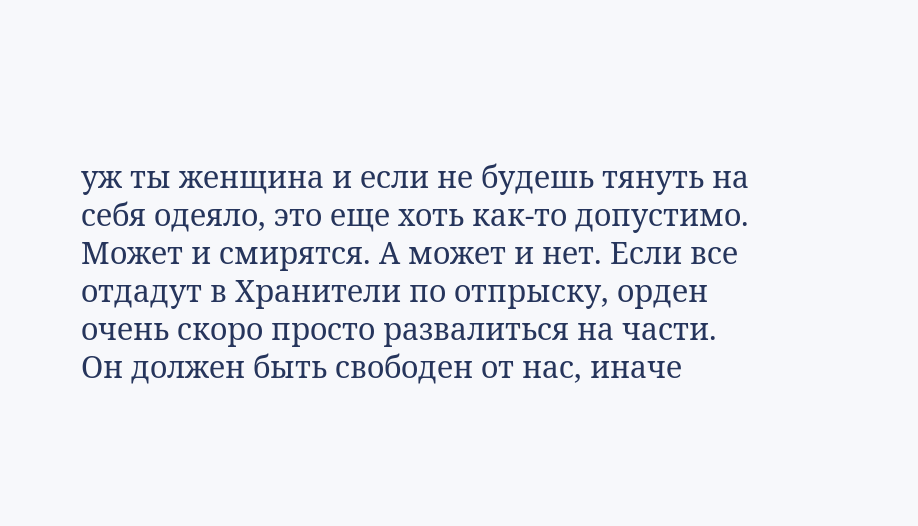уж ты женщина и если не будешь тянуть на себя одеяло, это еще хоть как-то допустимо. Может и смирятся. А может и нет. Если все отдадут в Хранители по отпрыску, орден очень скоро просто развалиться на части. Он должен быть свободен от нас, иначе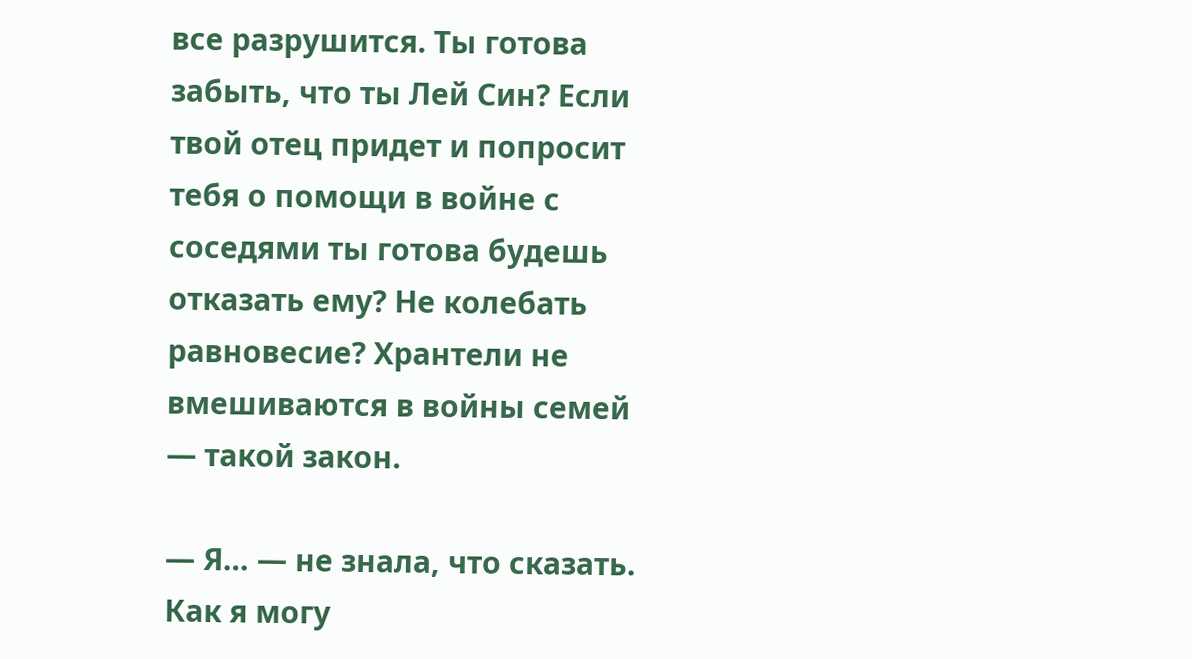все разрушится. Ты готова забыть, что ты Лей Син? Если твой отец придет и попросит тебя о помощи в войне с соседями ты готова будешь отказать ему? Не колебать равновесие? Хрантели не вмешиваются в войны семей — такой закон.

— Я… — не знала, что сказать. Как я могу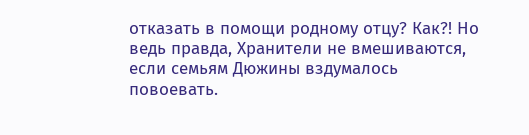отказать в помощи родному отцу? Как?! Но ведь правда, Хранители не вмешиваются, если семьям Дюжины вздумалось повоевать.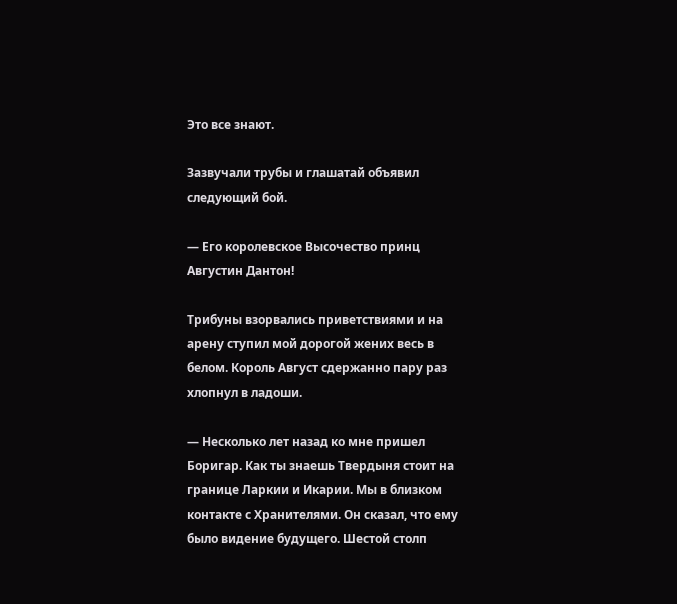Это все знают.

Зазвучали трубы и глашатай объявил следующий бой.

— Его королевское Высочество принц Августин Дантон!

Трибуны взорвались приветствиями и на арену ступил мой дорогой жених весь в белом. Король Август сдержанно пару раз хлопнул в ладоши.

— Несколько лет назад ко мне пришел Боригар. Как ты знаешь Твердыня стоит на границе Ларкии и Икарии. Мы в близком контакте с Хранителями. Он сказал, что ему было видение будущего. Шестой столп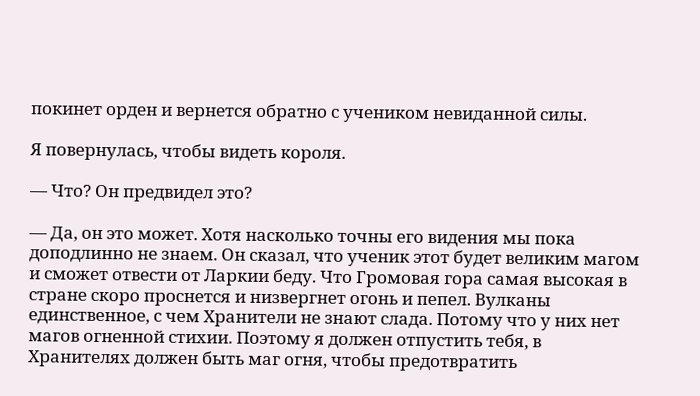покинет орден и вернется обратно с учеником невиданной силы.

Я повернулась, чтобы видеть короля.

— Что? Он предвидел это?

— Да, он это может. Хотя насколько точны его видения мы пока доподлинно не знаем. Он сказал, что ученик этот будет великим магом и сможет отвести от Ларкии беду. Что Громовая гора самая высокая в стране скоро проснется и низвергнет огонь и пепел. Вулканы единственное, с чем Хранители не знают слада. Потому что у них нет магов огненной стихии. Поэтому я должен отпустить тебя, в Хранителях должен быть маг огня, чтобы предотвратить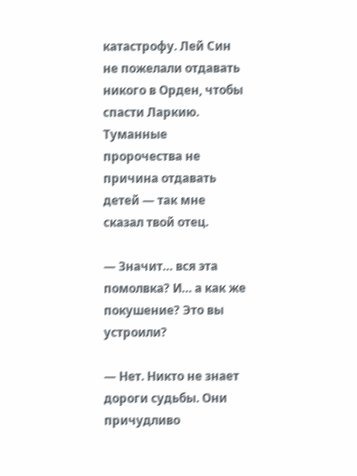катастрофу. Лей Син не пожелали отдавать никого в Орден, чтобы спасти Ларкию. Туманные пророчества не причина отдавать детей — так мне сказал твой отец.

— Значит… вся эта помолвка? И… а как же покушение? Это вы устроили?

— Нет. Никто не знает дороги судьбы. Они причудливо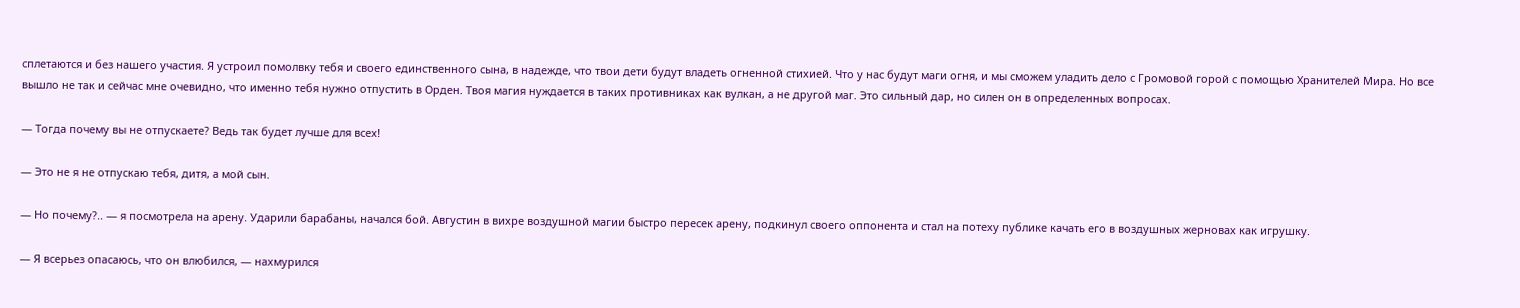сплетаются и без нашего участия. Я устроил помолвку тебя и своего единственного сына, в надежде, что твои дети будут владеть огненной стихией. Что у нас будут маги огня, и мы сможем уладить дело с Громовой горой с помощью Хранителей Мира. Но все вышло не так и сейчас мне очевидно, что именно тебя нужно отпустить в Орден. Твоя магия нуждается в таких противниках как вулкан, а не другой маг. Это сильный дар, но силен он в определенных вопросах.

— Тогда почему вы не отпускаете? Ведь так будет лучше для всех!

— Это не я не отпускаю тебя, дитя, а мой сын.

— Но почему?.. — я посмотрела на арену. Ударили барабаны, начался бой. Августин в вихре воздушной магии быстро пересек арену, подкинул своего оппонента и стал на потеху публике качать его в воздушных жерновах как игрушку.

— Я всерьез опасаюсь, что он влюбился, — нахмурился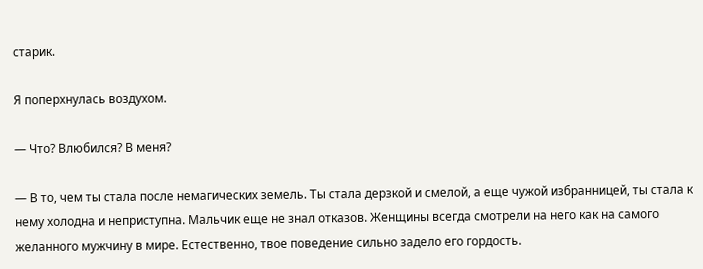старик.

Я поперхнулась воздухом.

— Что? Влюбился? В меня?

— В то, чем ты стала после немагических земель. Ты стала дерзкой и смелой, а еще чужой избранницей, ты стала к нему холодна и неприступна. Мальчик еще не знал отказов. Женщины всегда смотрели на него как на самого желанного мужчину в мире. Естественно, твое поведение сильно задело его гордость.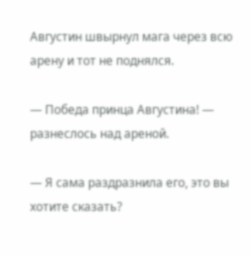Августин швырнул мага через всю арену и тот не поднялся.

— Победа принца Августина! — разнеслось над ареной.

— Я сама раздразнила его, это вы хотите сказать?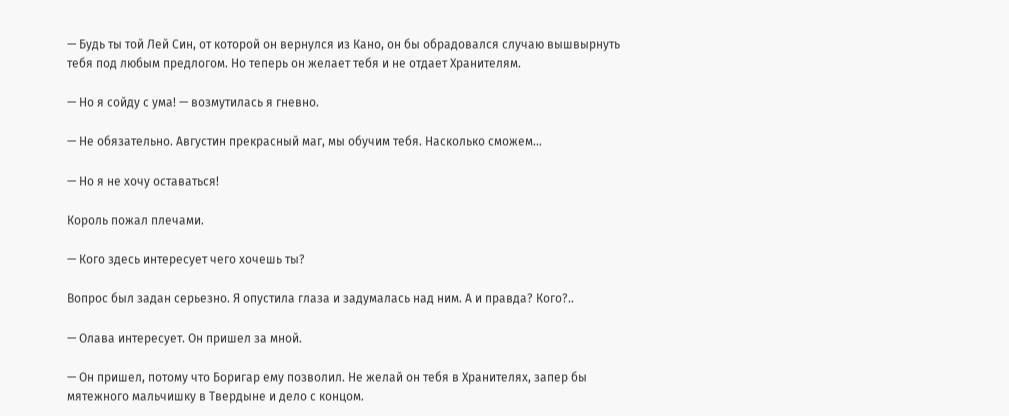— Будь ты той Лей Син, от которой он вернулся из Кано, он бы обрадовался случаю вышвырнуть тебя под любым предлогом. Но теперь он желает тебя и не отдает Хранителям.

— Но я сойду с ума! — возмутилась я гневно.

— Не обязательно. Августин прекрасный маг, мы обучим тебя. Насколько сможем…

— Но я не хочу оставаться!

Король пожал плечами.

— Кого здесь интересует чего хочешь ты?

Вопрос был задан серьезно. Я опустила глаза и задумалась над ним. А и правда? Кого?..

— Олава интересует. Он пришел за мной.

— Он пришел, потому что Боригар ему позволил. Не желай он тебя в Хранителях, запер бы мятежного мальчишку в Твердыне и дело с концом.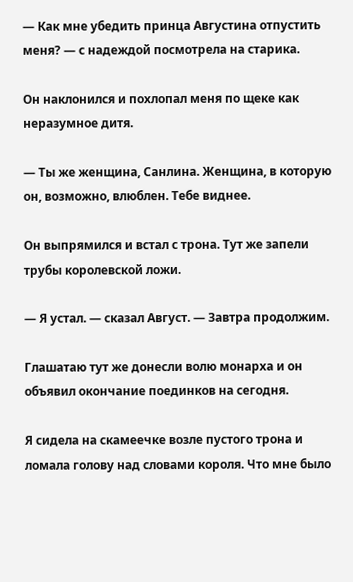— Как мне убедить принца Августина отпустить меня? — с надеждой посмотрела на старика.

Он наклонился и похлопал меня по щеке как неразумное дитя.

— Ты же женщина, Санлина. Женщина, в которую он, возможно, влюблен. Тебе виднее.

Он выпрямился и встал с трона. Тут же запели трубы королевской ложи.

— Я устал. — сказал Август. — Завтра продолжим.

Глашатаю тут же донесли волю монарха и он объявил окончание поединков на сегодня.

Я сидела на скамеечке возле пустого трона и ломала голову над словами короля. Что мне было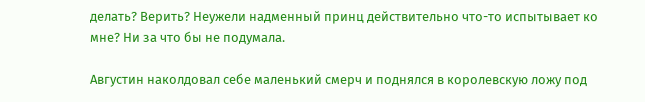делать? Верить? Неужели надменный принц действительно что-то испытывает ко мне? Ни за что бы не подумала.

Августин наколдовал себе маленький смерч и поднялся в королевскую ложу под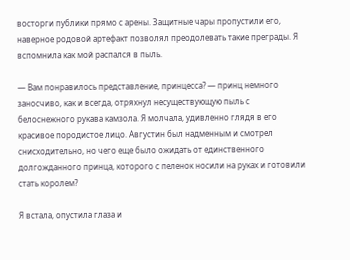восторги публики прямо с арены. Защитные чары пропустили его, наверное родовой артефакт позволял преодолевать такие преграды. Я вспомнила как мой распался в пыль.

— Вам понравилось представление, принцесса? — принц немного заносчиво, как и всегда, отряхнул несуществующую пыль с белоснежного рукава камзола. Я молчала, удивленно глядя в его красивое породистое лицо. Августин был надменным и смотрел снисходительно, но чего еще было ожидать от единственного долгожданного принца, которого с пеленок носили на руках и готовили стать королем?

Я встала, опустила глаза и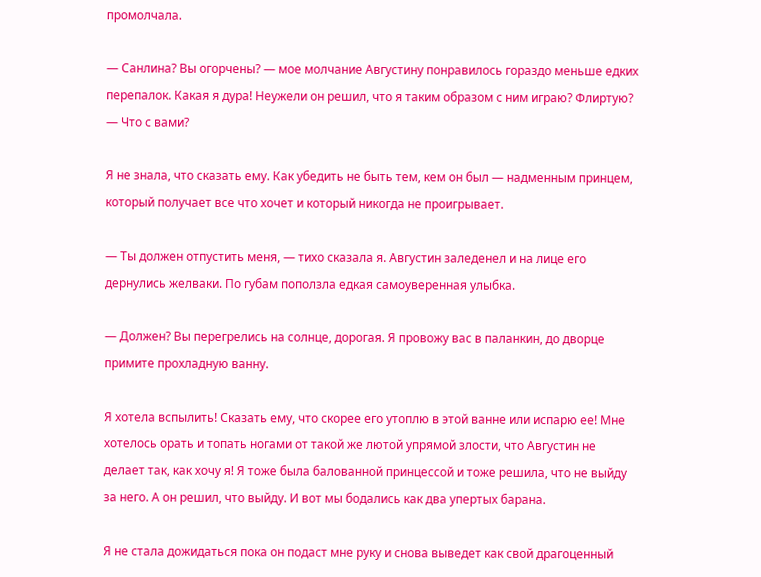промолчала.

— Санлина? Вы огорчены? — мое молчание Августину понравилось гораздо меньше едких перепалок. Какая я дура! Неужели он решил, что я таким образом с ним играю? Флиртую? — Что с вами?

Я не знала, что сказать ему. Как убедить не быть тем, кем он был — надменным принцем, который получает все что хочет и который никогда не проигрывает.

— Ты должен отпустить меня, — тихо сказала я. Августин заледенел и на лице его дернулись желваки. По губам поползла едкая самоуверенная улыбка.

— Должен? Вы перегрелись на солнце, дорогая. Я провожу вас в паланкин, до дворце примите прохладную ванну.

Я хотела вспылить! Сказать ему, что скорее его утоплю в этой ванне или испарю ее! Мне хотелось орать и топать ногами от такой же лютой упрямой злости, что Августин не делает так, как хочу я! Я тоже была балованной принцессой и тоже решила, что не выйду за него. А он решил, что выйду. И вот мы бодались как два упертых барана.

Я не стала дожидаться пока он подаст мне руку и снова выведет как свой драгоценный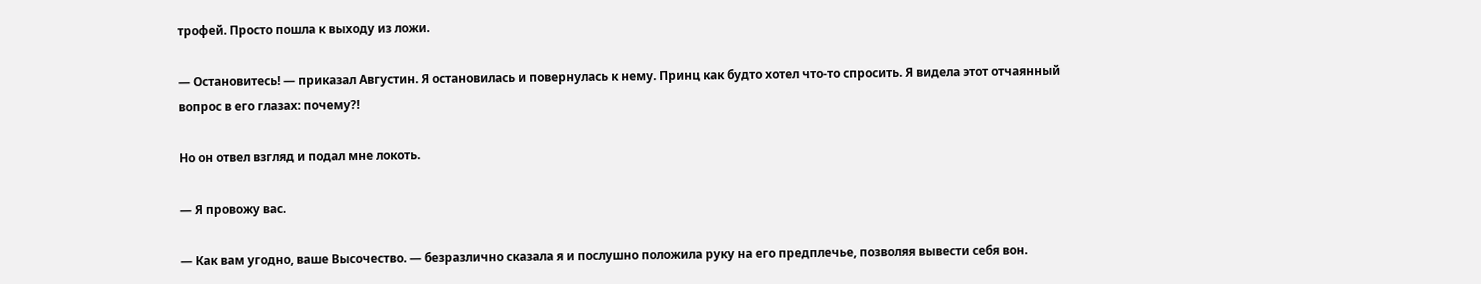трофей. Просто пошла к выходу из ложи.

— Остановитесь! — приказал Августин. Я остановилась и повернулась к нему. Принц как будто хотел что-то спросить. Я видела этот отчаянный вопрос в его глазах: почему?!

Но он отвел взгляд и подал мне локоть.

— Я провожу вас.

— Как вам угодно, ваше Высочество. — безразлично сказала я и послушно положила руку на его предплечье, позволяя вывести себя вон.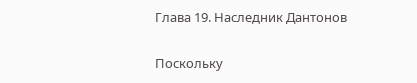Глава 19. Наследник Дантонов

Поскольку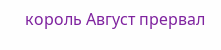король Август прервал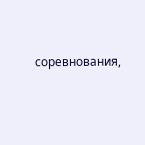соревнования,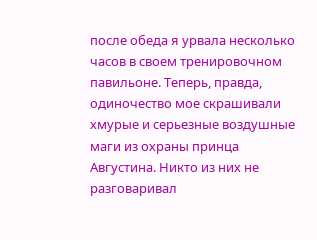после обеда я урвала несколько часов в своем тренировочном павильоне. Теперь, правда, одиночество мое скрашивали хмурые и серьезные воздушные маги из охраны принца Августина. Никто из них не разговаривал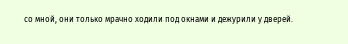со мной, они только мрачно ходили под окнами и дежурили у дверей.